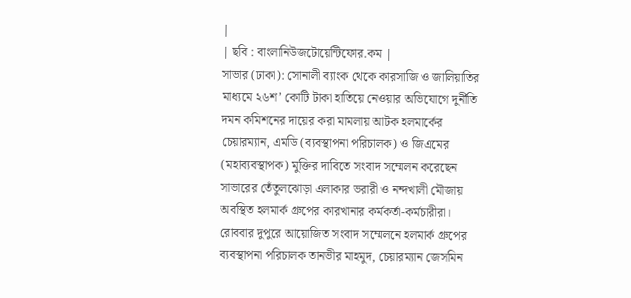|
| ছবি : বাংলানিউজটোয়েন্টিফোর.কম |
সাভার (ঢাকা): সোনালী ব্যাংক থেকে কারসাজি ও জালিয়াতির মাধ্যমে ২৬শ’ কোটি টাকা হাতিয়ে নেওয়ার অভিযোগে দুর্নীতি দমন কমিশনের দায়ের করা মামলায় আটক হলমার্কের চেয়ারম্যান, এমডি (ব্যবস্থাপনা পরিচালক) ও জিএমের (মহাব্যবস্থাপক) মুক্তির দাবিতে সংবাদ সম্মেলন করেছেন সাভারের তেঁতুলঝোড়া এলাকার ভরারী ও নন্দখালী মৌজায় অবস্থিত হলমার্ক গ্রুপের কারখানার কর্মকর্তা-কর্মচারীরা।
রোববার দুপুরে আয়োজিত সংবাদ সম্মেলনে হলমার্ক গ্রুপের ব্যবস্থাপনা পরিচালক তানভীর মাহমুদ, চেয়ারম্যান জেসমিন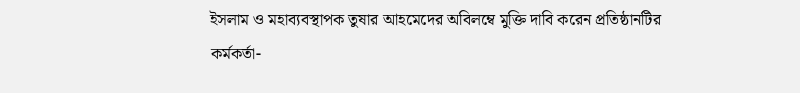ইসলাম ও মহাব্যবস্থাপক তুষার আহমেদের অবিলম্বে মুক্তি দাবি করেন প্রতিষ্ঠানটির কর্মকর্তা-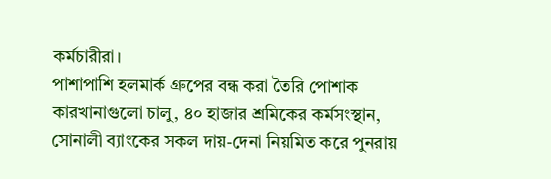কর্মচারীরা।
পাশাপাশি হলমার্ক গ্রুপের বন্ধ করা তৈরি পোশাক কারখানাগুলো চালু, ৪০ হাজার শ্রমিকের কর্মসংস্থান, সোনালী ব্যাংকের সকল দায়-দেনা নিয়মিত করে পুনরায়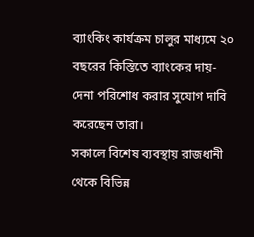ব্যাংকিং কার্যক্রম চালুর মাধ্যমে ২০ বছরের কিস্তিতে ব্যাংকের দায়-দেনা পরিশোধ করার সুযোগ দাবি করেছেন তারা।
সকালে বিশেষ ব্যবস্থায় রাজধানী থেকে বিভিন্ন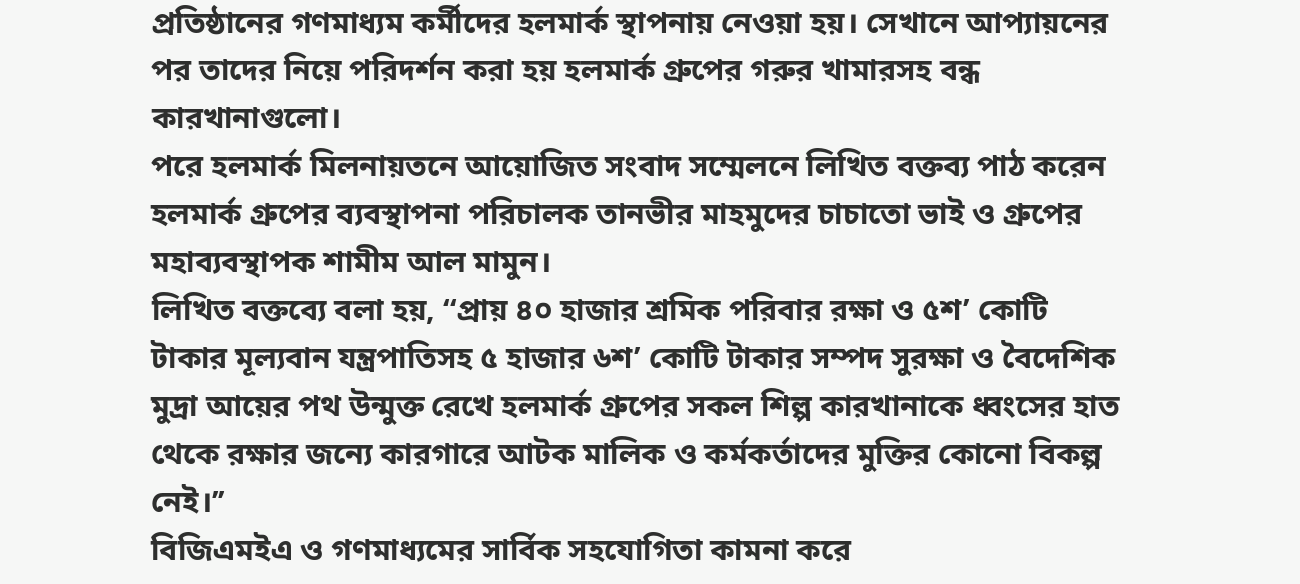প্রতিষ্ঠানের গণমাধ্যম কর্মীদের হলমার্ক স্থাপনায় নেওয়া হয়। সেখানে আপ্যায়নের পর তাদের নিয়ে পরিদর্শন করা হয় হলমার্ক গ্রুপের গরুর খামারসহ বন্ধ কারখানাগুলো।
পরে হলমার্ক মিলনায়তনে আয়োজিত সংবাদ সম্মেলনে লিখিত বক্তব্য পাঠ করেন হলমার্ক গ্রুপের ব্যবস্থাপনা পরিচালক তানভীর মাহমুদের চাচাতো ভাই ও গ্রুপের মহাব্যবস্থাপক শামীম আল মামুন।
লিখিত বক্তব্যে বলা হয়, ‘‘প্রায় ৪০ হাজার শ্রমিক পরিবার রক্ষা ও ৫শ’ কোটি টাকার মূল্যবান যন্ত্রপাতিসহ ৫ হাজার ৬শ’ কোটি টাকার সম্পদ সুরক্ষা ও বৈদেশিক মুদ্রা আয়ের পথ উন্মুক্ত রেখে হলমার্ক গ্রুপের সকল শিল্প কারখানাকে ধ্বংসের হাত থেকে রক্ষার জন্যে কারগারে আটক মালিক ও কর্মকর্তাদের মুক্তির কোনো বিকল্প নেই।’’
বিজিএমইএ ও গণমাধ্যমের সার্বিক সহযোগিতা কামনা করে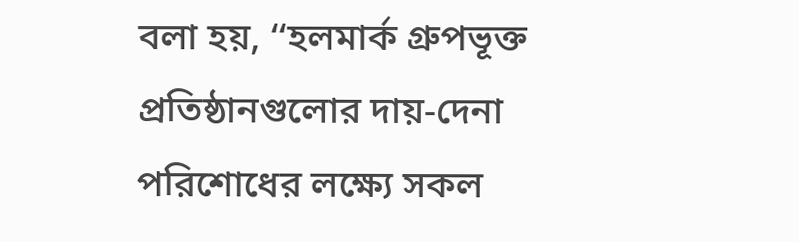বলা হয়, ‘‘হলমার্ক গ্রুপভূক্ত প্রতিষ্ঠানগুলোর দায়-দেনা পরিশোধের লক্ষ্যে সকল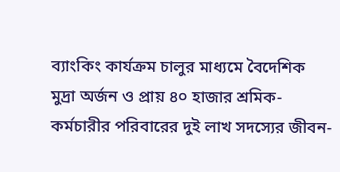ব্যাংকিং কার্যক্রম চালুর মাধ্যমে বৈদেশিক মুদ্রা অর্জন ও প্রায় ৪০ হাজার শ্রমিক-কর্মচারীর পরিবারের দুই লাখ সদস্যের জীবন-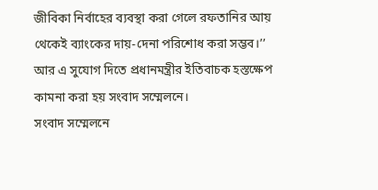জীবিকা নির্বাহের ব্যবস্থা করা গেলে রফতানির আয় থেকেই ব্যাংকের দায়-দেনা পরিশোধ করা সম্ভব।’’
আর এ সুযোগ দিতে প্রধানমন্ত্রীর ইতিবাচক হস্তক্ষেপ কামনা করা হয় সংবাদ সম্মেলনে।
সংবাদ সম্মেলনে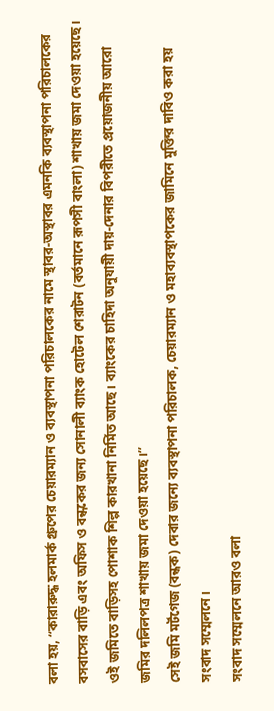বলা হয়, ‘‘কারারুদ্ধ হলমার্ক গ্রুপের চেয়ারম্যান ও ব্যবস্থাপনা পরিচালকের নামে স্থাবর-অস্থাবর এমনকি ব্যবস্থাপনা পরিচালকের বসবাসের বাড়ি এবং অফিস ও বন্ধকের জন্য সোনালী ব্যাংক হোটেল শেরাটন (বর্তমানে রূপসী বাংলা) শাখায় জমা দেওয়া হয়েছে। ওই জমিতে বাড়িসহ পোশাক শিল্প কারখানা নির্মিত আছে। ব্যাংকের চাহিদা অনুযায়ী দায়-দেনার বিপরীতে প্রয়োজনীয় আরো জমির দলিলপত্র শাখায় জমা দেওয়া হয়েছে।’’
সেই জমি মর্টগেজ (বন্ধক) দেবার জন্যে ব্যবস্থাপনা পরিচালক, চেয়ারম্যান ও মহাব্যবস্থাপকের জামিনে মুক্তির দাবিও করা হয় সংবাদ সম্মেলনে।
সংবাদ সম্মেলনে আরও বলা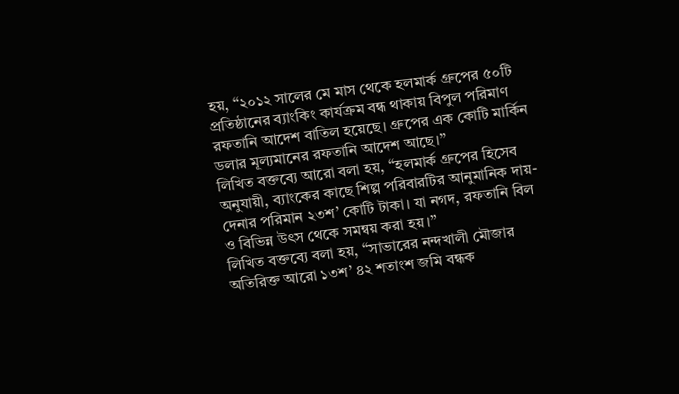হয়, ‘‘২০১২ সালের মে মাস থেকে হলমার্ক গ্রুপের ৫০টি প্রতিষ্ঠানের ব্যাংকিং কার্যক্রম বন্ধ থাকায় বিপুল পরিমাণ রফতানি আদেশ বাতিল হয়েছে। গ্রুপের এক কোটি মার্কিন ডলার মূল্যমানের রফতানি আদেশ আছে।’’
লিখিত বক্তব্যে আরো বলা হয়, ‘‘হলমার্ক গ্রুপের হিসেব অনুযায়ী, ব্যাংকের কাছে শিল্প পরিবারটির আনুমানিক দায়-দেনার পরিমান ২৩শ’ কোটি টাকা। যা নগদ, রফতানি বিল ও বিভিন্ন উৎস থেকে সমন্বয় করা হয়।’’
লিখিত বক্তব্যে বলা হয়, ‘‘সাভারের নন্দখালী মৌজার অতিরিক্ত আরো ১৩শ’ ৪২ শতাংশ জমি বন্ধক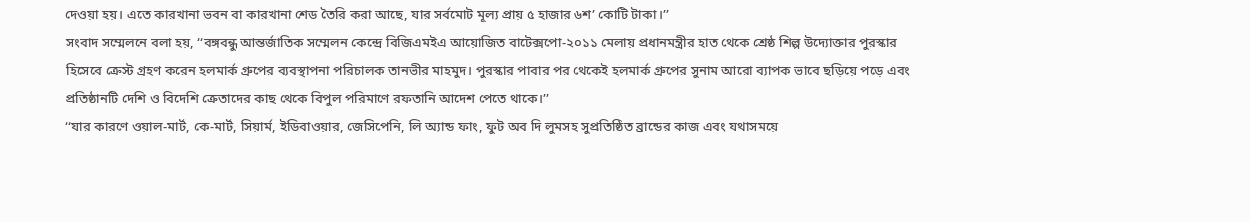দেওয়া হয়। এতে কারখানা ভবন বা কারখানা শেড তৈরি করা আছে, যার সর্বমোট মূল্য প্রায় ৫ হাজার ৬শ’ কোটি টাকা।’’
সংবাদ সম্মেলনে বলা হয়, ‘‘বঙ্গবন্ধু আন্তর্জাতিক সম্মেলন কেন্দ্রে বিজিএমইএ আয়োজিত বাটেক্সপো-২০১১ মেলায় প্রধানমন্ত্রীর হাত থেকে শ্রেষ্ঠ শিল্প উদ্যোক্তার পুরস্কার হিসেবে ক্রেস্ট গ্রহণ করেন হলমার্ক গ্রুপের ব্যবস্থাপনা পরিচালক তানভীর মাহমুদ। পুরস্কার পাবার পর থেকেই হলমার্ক গ্রুপের সুনাম আরো ব্যাপক ভাবে ছড়িয়ে পড়ে এবং প্রতিষ্ঠানটি দেশি ও বিদেশি ক্রেতাদের কাছ থেকে বিপুল পরিমাণে রফতানি আদেশ পেতে থাকে।’’
‘‘যার কারণে ওয়াল-মার্ট, কে-মার্ট, সিয়ার্ম, ইডিবাওয়ার, জেসিপেনি, লি অ্যান্ড ফাং, ফুট অব দি লুমসহ সুপ্রতিষ্ঠিত ব্রান্ডের কাজ এবং যথাসময়ে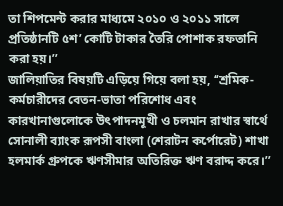তা শিপমেন্ট করার মাধ্যমে ২০১০ ও ২০১১ সালে প্রতিষ্ঠানটি ৫শ’ কোটি টাকার তৈরি পোশাক রফতানি করা হয়।’’
জালিয়াতির বিষয়টি এড়িয়ে গিয়ে বলা হয়, ‘‘শ্রমিক-কর্মচারীদের বেতন-ভাতা পরিশোধ এবং কারখানাগুলোকে উৎপাদনমূখী ও চলমান রাখার স্বার্থে সোনালী ব্যাংক রূপসী বাংলা (শেরাটন কর্পোরেট) শাখা হলমার্ক গ্রুপকে ঋণসীমার অতিরিক্ত ঋণ বরাদ্দ করে।’’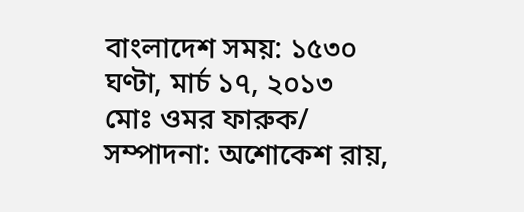বাংলাদেশ সময়: ১৫৩০ ঘণ্টা, মার্চ ১৭, ২০১৩
মোঃ ওমর ফারুক/ সম্পাদনা: অশোকেশ রায়,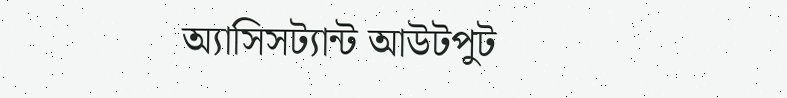অ্যাসিসট্যান্ট আউটপুট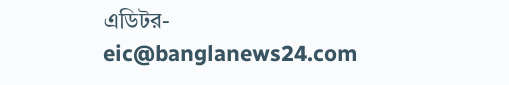এডিটর- eic@banglanews24.com